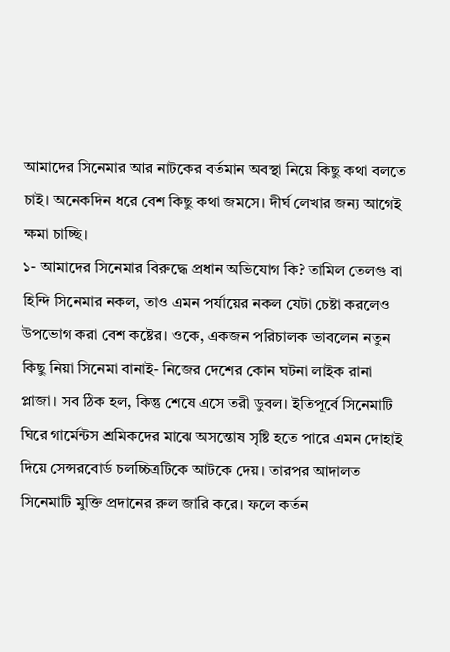আমাদের সিনেমার আর নাটকের বর্তমান অবস্থা নিয়ে কিছু কথা বলতে চাই। অনেকদিন ধরে বেশ কিছু কথা জমসে। দীর্ঘ লেখার জন্য আগেই ক্ষমা চাচ্ছি।
১- আমাদের সিনেমার বিরুদ্ধে প্রধান অভিযোগ কি? তামিল তেলগু বা হিন্দি সিনেমার নকল, তাও এমন পর্যায়ের নকল যেটা চেষ্টা করলেও উপভোগ করা বেশ কষ্টের। ওকে, একজন পরিচালক ভাবলেন নতুন কিছু নিয়া সিনেমা বানাই- নিজের দেশের কোন ঘটনা লাইক রানা প্লাজা। সব ঠিক হল, কিন্তু শেষে এসে তরী ডুবল। ইতিপূর্বে সিনেমাটি ঘিরে গার্মেন্টস শ্রমিকদের মাঝে অসন্তোষ সৃষ্টি হতে পারে এমন দোহাই দিয়ে সেন্সরবোর্ড চলচ্চিত্রটিকে আটকে দেয়। তারপর আদালত সিনেমাটি মুক্তি প্রদানের রুল জারি করে। ফলে কর্তন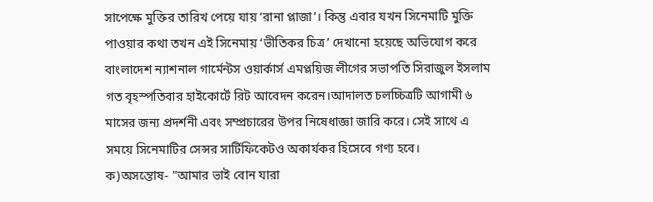সাপেক্ষে মুক্তির তারিখ পেয়ে যায় ‘রানা প্লাজা’। কিন্তু এবার যখন সিনেমাটি মুক্তি পাওয়ার কথা তখন এই সিনেমায় ‘ভীতিকর চিত্র’ দেখানো হয়েছে অভিযোগ করে বাংলাদেশ ন্যাশনাল গার্মেন্টস ওয়ার্কার্স এমপ্লয়িজ লীগের সভাপতি সিরাজুল ইসলাম গত বৃহস্পতিবার হাইকোর্টে রিট আবেদন করেন।আদালত চলচ্চিত্রটি আগামী ৬ মাসের জন্য প্রদর্শনী এবং সম্প্রচারের উপর নিষেধাজ্ঞা জারি করে। সেই সাথে এ সময়ে সিনেমাটির সেন্সর সার্টিফিকেটও অকার্যকর হিসেবে গণ্য হবে।
ক)অসন্তোষ- "আমার ভাই বোন যারা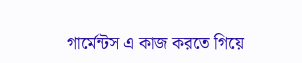গার্মেন্টস এ কাজ করতে গিয়ে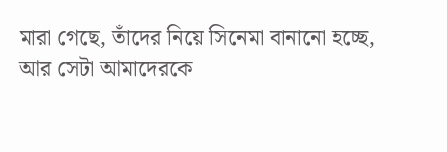মারা গেছে, তাঁদের নিয়ে সিনেমা বানানো হচ্ছে, আর সেটা আমাদেরকে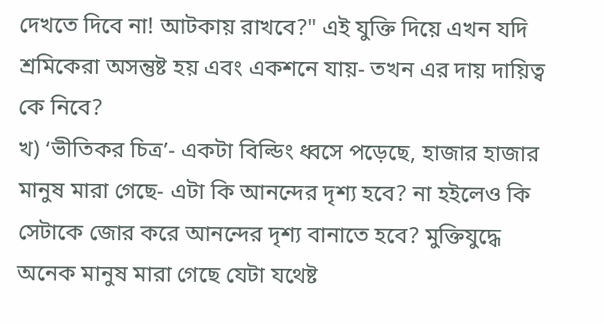দেখতে দিবে না! আটকায় রাখবে?" এই যুক্তি দিয়ে এখন যদি শ্রমিকেরা অসন্তুষ্ট হয় এবং একশনে যায়- তখন এর দায় দায়িত্ব কে নিবে?
খ) ‘ভীতিকর চিত্র’- একটা বিল্ডিং ধ্বসে পড়েছে, হাজার হাজার মানুষ মারা গেছে- এটা কি আনন্দের দৃশ্য হবে? না হইলেও কি সেটাকে জোর করে আনন্দের দৃশ্য বানাতে হবে? মুক্তিযুদ্ধে অনেক মানুষ মারা গেছে যেটা যথেষ্ট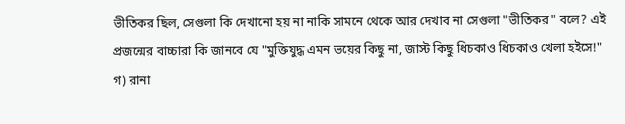ভীতিকর ছিল, সেগুলা কি দেখানো হয় না নাকি সামনে থেকে আর দেখাব না সেগুলা "ভীতিকর" বলে? এই প্রজন্মের বাচ্চারা কি জানবে যে "মুক্তিযুদ্ধ এমন ভয়ের কিছু না, জাস্ট কিছু ধিচকাও ধিচকাও খেলা হইসে!"
গ) রানা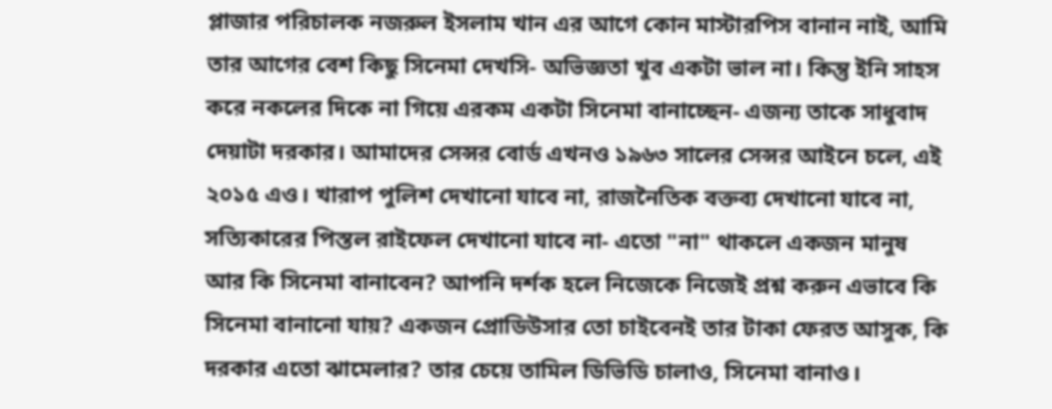প্লাজার পরিচালক নজরুল ইসলাম খান এর আগে কোন মাস্টারপিস বানান নাই, আমি তার আগের বেশ কিছু সিনেমা দেখসি- অভিজ্ঞতা খুব একটা ভাল না। কিন্তু ইনি সাহস করে নকলের দিকে না গিয়ে এরকম একটা সিনেমা বানাচ্ছেন- এজন্য তাকে সাধুবাদ দেয়াটা দরকার। আমাদের সেন্সর বোর্ড এখনও ১৯৬৩ সালের সেন্সর আইনে চলে, এই ২০১৫ এও। খারাপ পুলিশ দেখানো যাবে না, রাজনৈতিক বক্তব্য দেখানো যাবে না, সত্যিকারের পিস্তল রাইফেল দেখানো যাবে না- এতো "না" থাকলে একজন মানুষ আর কি সিনেমা বানাবেন? আপনি দর্শক হলে নিজেকে নিজেই প্রশ্ন করুন এভাবে কি সিনেমা বানানো যায়? একজন প্রোডিউসার তো চাইবেনই তার টাকা ফেরত আসুক, কি দরকার এতো ঝামেলার? তার চেয়ে তামিল ডিভিডি চালাও, সিনেমা বানাও।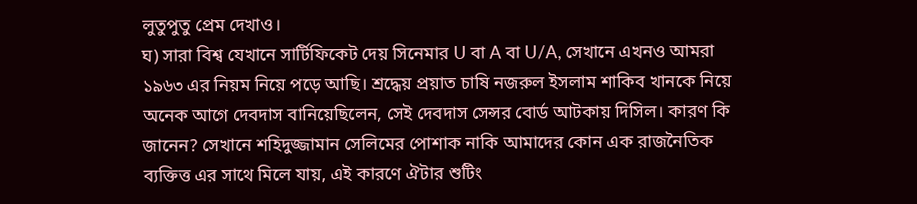লুতুপুতু প্রেম দেখাও।
ঘ) সারা বিশ্ব যেখানে সার্টিফিকেট দেয় সিনেমার U বা A বা U/A, সেখানে এখনও আমরা ১৯৬৩ এর নিয়ম নিয়ে পড়ে আছি। শ্রদ্ধেয় প্রয়াত চাষি নজরুল ইসলাম শাকিব খানকে নিয়ে অনেক আগে দেবদাস বানিয়েছিলেন, সেই দেবদাস সেন্সর বোর্ড আটকায় দিসিল। কারণ কি জানেন? সেখানে শহিদুজ্জামান সেলিমের পোশাক নাকি আমাদের কোন এক রাজনৈতিক ব্যক্তিত্ত এর সাথে মিলে যায়, এই কারণে ঐটার শুটিং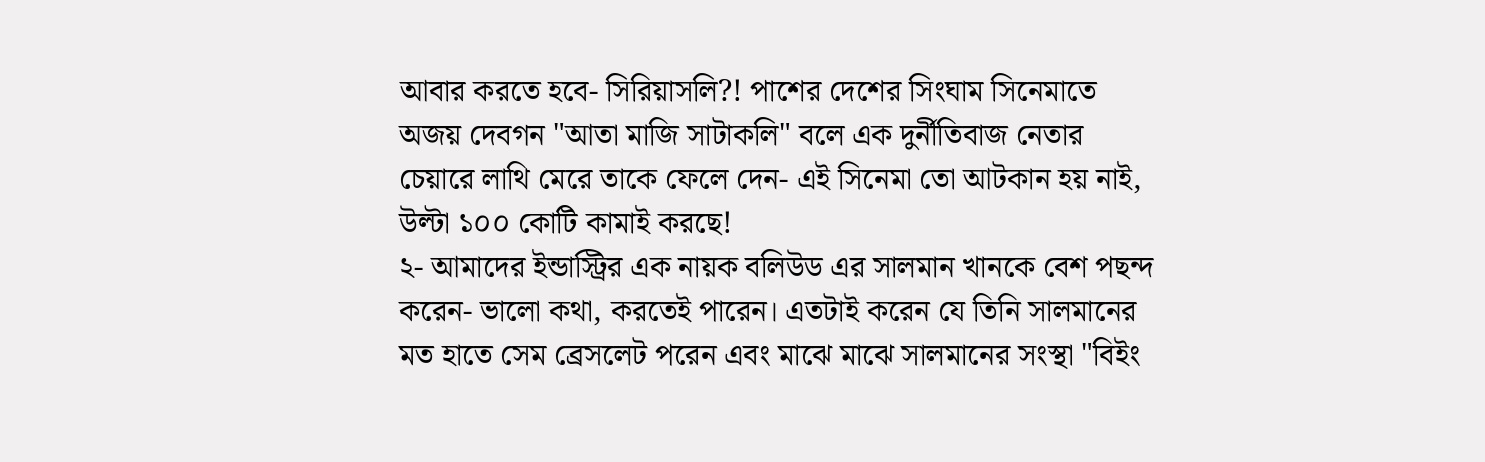আবার করতে হবে- সিরিয়াসলি?! পাশের দেশের সিংঘাম সিনেমাতে অজয় দেবগন "আতা মাজি সাটাকলি" বলে এক দুর্নীতিবাজ নেতার চেয়ারে লাথি মেরে তাকে ফেলে দেন- এই সিনেমা তো আটকান হয় নাই, উল্টা ১০০ কোটি কামাই করছে!
২- আমাদের ইন্ডাস্ট্রির এক নায়ক বলিউড এর সালমান খানকে বেশ পছন্দ করেন- ভালো কথা, করতেই পারেন। এতটাই করেন যে তিনি সালমানের মত হাতে সেম ব্রেসলেট পরেন এবং মাঝে মাঝে সালমানের সংস্থা "বিইং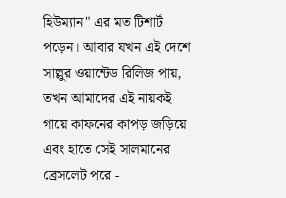হিউম্যান" এর মত টিশার্ট পড়েন। আবার যখন এই দেশে সাল্লুর ওয়ান্টেড রিলিজ পায়, তখন আমাদের এই নায়কই গায়ে কাফনের কাপড় জড়িয়ে এবং হাতে সেই সালমানের ব্রেসলেট পরে -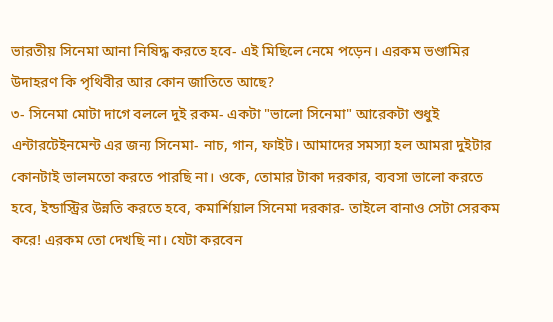ভারতীয় সিনেমা আনা নিষিদ্ধ করতে হবে- এই মিছিলে নেমে পড়েন। এরকম ভণ্ডামির উদাহরণ কি পৃথিবীর আর কোন জাতিতে আছে?
৩- সিনেমা মোটা দাগে বললে দুই রকম- একটা "ভালো সিনেমা" আরেকটা শুধুই এন্টারটেইনমেন্ট এর জন্য সিনেমা- নাচ, গান, ফাইট। আমাদের সমস্যা হল আমরা দুইটার কোনটাই ভালমতো করতে পারছি না। ওকে, তোমার টাকা দরকার, ব্যবসা ভালো করতে হবে, ইন্ডাস্ট্রির উন্নতি করতে হবে, কমার্শিয়াল সিনেমা দরকার- তাইলে বানাও সেটা সেরকম করে! এরকম তো দেখছি না। যেটা করবেন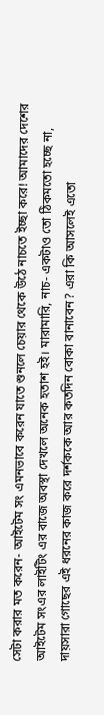সেটা করার মত করেন- আইটেম সং এমনভাবে করেন যাতে শুনলে চেয়ার থেকে উঠে নাচতে ইচ্ছা করে! আমাদের দেশের আইটেম সংএর লাইটিং এর বাজে অবস্থা দেখলে অনেক হতাশ হই। মারামারি, নাচ- একটাও তো ঠিকমতো হচ্ছে না, দায়সারা গোছের এই ধরনের কাজ করে দর্শককে আর কতদিন বোকা বানাবেন? এরা কি আসলেই এতো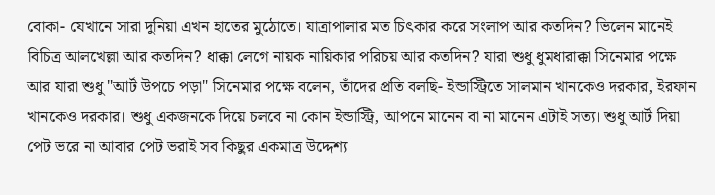বোকা- যেখানে সারা দুনিয়া এখন হাতের মুঠোতে। যাত্রাপালার মত চিৎকার করে সংলাপ আর কতদিন? ভিলেন মানেই বিচিত্র আলখেল্লা আর কতদিন? ধাক্কা লেগে নায়ক নায়িকার পরিচয় আর কতদিন? যারা শুধু ধুমধারাক্কা সিনেমার পক্ষে আর যারা শুধু "আর্ট উপচে পড়া" সিনেমার পক্ষে বলেন, তাঁদের প্রতি বলছি- ইন্ডাস্ট্রিতে সালমান খানকেও দরকার, ইরফান খানকেও দরকার। শুধু একজনকে দিয়ে চলবে না কোন ইন্ডাস্ট্রি, আপনে মানেন বা না মানেন এটাই সত্য। শুধু আর্ট দিয়া পেট ভরে না আবার পেট ভরাই সব কিছুর একমাত্র উদ্দেশ্য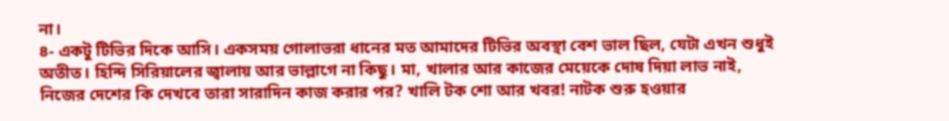না।
৪- একটু টিভির দিকে আসি। একসময় গোলাভরা ধানের মত আমাদের টিভির অবস্থা বেশ ভাল ছিল, যেটা এখন শুধুই অতীত। হিন্দি সিরিয়ালের জ্বালায় আর ভাল্লাগে না কিছু। মা, খালার আর কাজের মেয়েকে দোষ দিয়া লাভ নাই, নিজের দেশের কি দেখবে তারা সারাদিন কাজ করার পর? খালি টক শো আর খবর! নাটক শুরু হওয়ার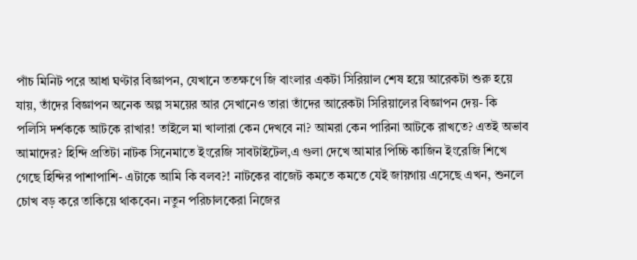পাঁচ মিনিট পরে আধা ঘণ্টার বিজ্ঞাপন, যেখানে ততক্ষণে জি বাংলার একটা সিরিয়াল শেষ হয়ে আরেকটা শুরু হয়ে যায়, তাঁদের বিজ্ঞাপন অনেক অল্প সময়ের আর সেখানেও তারা তাঁদের আরেকটা সিরিয়ালের বিজ্ঞাপন দেয়- কি পলিসি দর্শককে আটকে রাখার! তাইলে মা খালারা কেন দেখবে না? আমরা কেন পারিনা আটকে রাখতে? এতই অভাব আমাদের? হিন্দি প্রতিটা নাটক সিনেমাতে ইংরেজি সাবটাইটেল,এ গুলা দেখে আমার পিচ্চি কাজিন ইংরেজি শিখে গেছে হিন্দির পাশাপাশি- এটাকে আমি কি বলব?! নাটকের বাজেট কমতে কমতে যেই জায়গায় এসেছে এখন, শুনলে চোখ বড় করে তাকিয়ে থাকবেন। নতুন পরিচালকেরা নিজের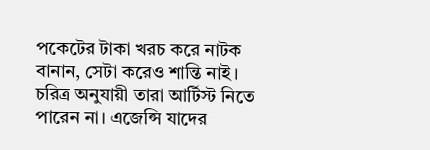পকেটের টাকা খরচ করে নাটক বানান, সেটা করেও শান্তি নাই। চরিত্র অনুযায়ী তারা আর্টিস্ট নিতে পারেন না। এজেন্সি যাদের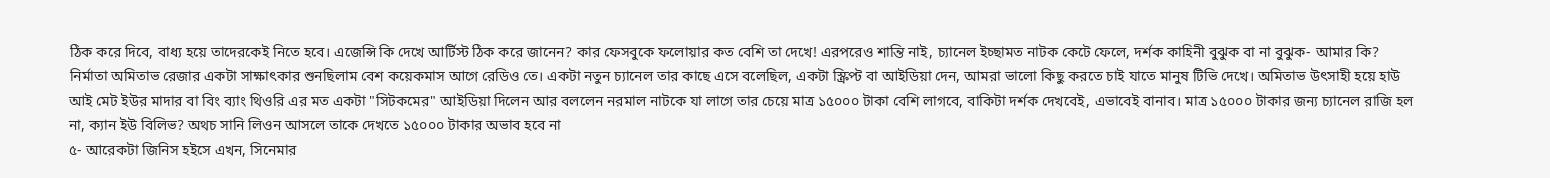ঠিক করে দিবে, বাধ্য হয়ে তাদেরকেই নিতে হবে। এজেন্সি কি দেখে আর্টিস্ট ঠিক করে জানেন? কার ফেসবুকে ফলোয়ার কত বেশি তা দেখে! এরপরেও শান্তি নাই, চ্যানেল ইচ্ছামত নাটক কেটে ফেলে, দর্শক কাহিনী বুঝুক বা না বুঝুক- আমার কি? নির্মাতা অমিতাভ রেজার একটা সাক্ষাৎকার শুনছিলাম বেশ কয়েকমাস আগে রেডিও তে। একটা নতুন চ্যানেল তার কাছে এসে বলেছিল, একটা স্ক্রিপ্ট বা আইডিয়া দেন, আমরা ভালো কিছু করতে চাই যাতে মানুষ টিভি দেখে। অমিতাভ উৎসাহী হয়ে হাউ আই মেট ইউর মাদার বা বিং ব্যাং থিওরি এর মত একটা "সিটকমের" আইডিয়া দিলেন আর বললেন নরমাল নাটকে যা লাগে তার চেয়ে মাত্র ১৫০০০ টাকা বেশি লাগবে, বাকিটা দর্শক দেখবেই, এভাবেই বানাব। মাত্র ১৫০০০ টাকার জন্য চ্যানেল রাজি হল না, ক্যান ইউ বিলিভ? অথচ সানি লিওন আসলে তাকে দেখতে ১৫০০০ টাকার অভাব হবে না
৫- আরেকটা জিনিস হইসে এখন, সিনেমার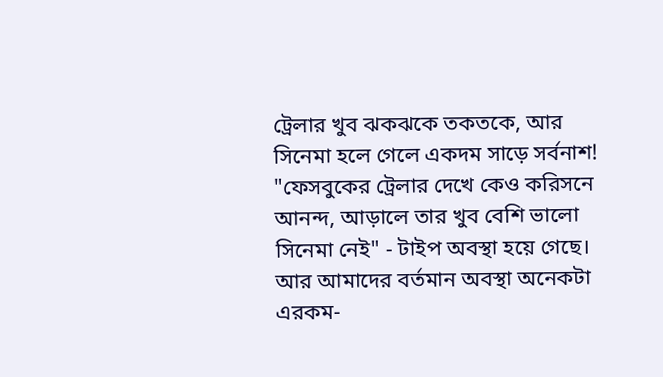ট্রেলার খুব ঝকঝকে তকতকে, আর সিনেমা হলে গেলে একদম সাড়ে সর্বনাশ! "ফেসবুকের ট্রেলার দেখে কেও করিসনে আনন্দ, আড়ালে তার খুব বেশি ভালো সিনেমা নেই" - টাইপ অবস্থা হয়ে গেছে। আর আমাদের বর্তমান অবস্থা অনেকটা এরকম-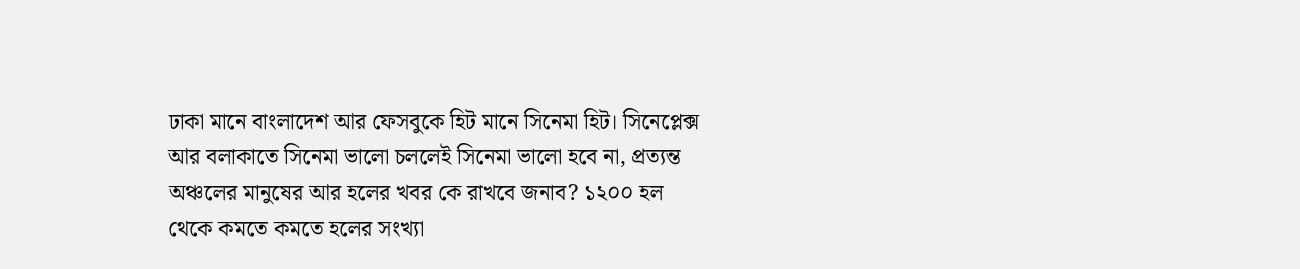ঢাকা মানে বাংলাদেশ আর ফেসবুকে হিট মানে সিনেমা হিট। সিনেপ্লেক্স আর বলাকাতে সিনেমা ভালো চললেই সিনেমা ভালো হবে না, প্রত্যন্ত অঞ্চলের মানুষের আর হলের খবর কে রাখবে জনাব? ১২০০ হল থেকে কমতে কমতে হলের সংখ্যা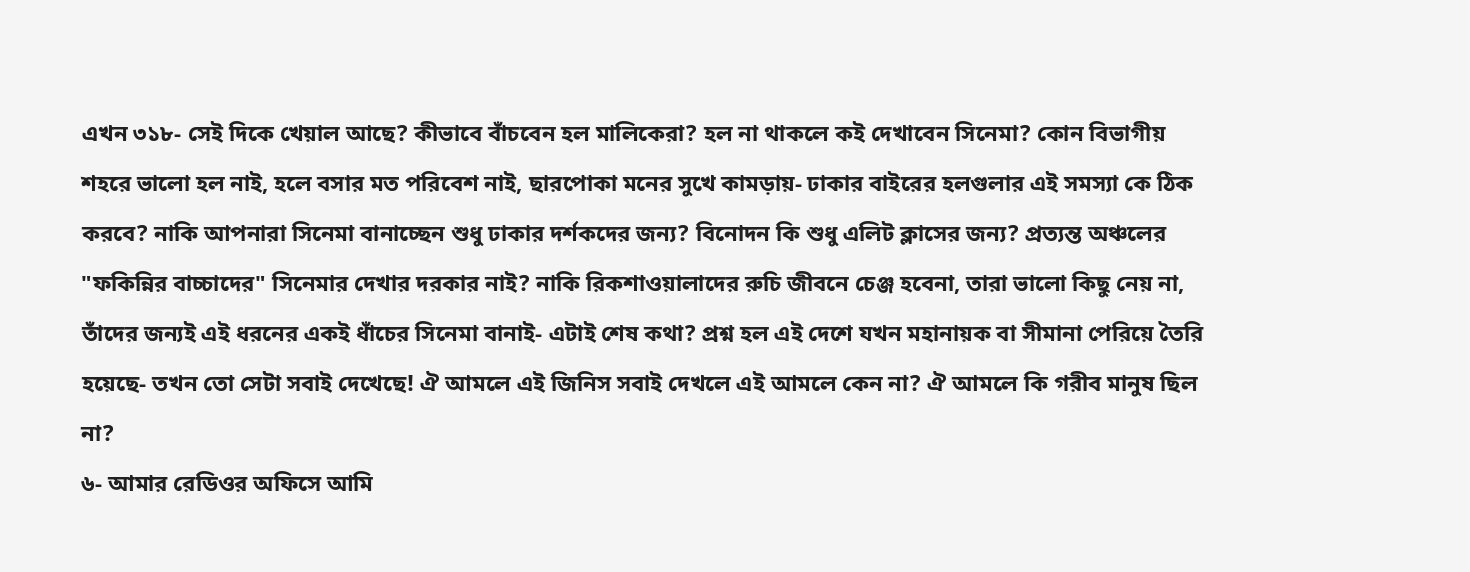এখন ৩১৮- সেই দিকে খেয়াল আছে? কীভাবে বাঁচবেন হল মালিকেরা? হল না থাকলে কই দেখাবেন সিনেমা? কোন বিভাগীয় শহরে ভালো হল নাই, হলে বসার মত পরিবেশ নাই, ছারপোকা মনের সুখে কামড়ায়- ঢাকার বাইরের হলগুলার এই সমস্যা কে ঠিক করবে? নাকি আপনারা সিনেমা বানাচ্ছেন শুধু ঢাকার দর্শকদের জন্য? বিনোদন কি শুধু এলিট ক্লাসের জন্য? প্রত্যন্ত অঞ্চলের "ফকিন্নির বাচ্চাদের" সিনেমার দেখার দরকার নাই? নাকি রিকশাওয়ালাদের রুচি জীবনে চেঞ্জ হবেনা, তারা ভালো কিছু নেয় না, তাঁদের জন্যই এই ধরনের একই ধাঁচের সিনেমা বানাই- এটাই শেষ কথা? প্রশ্ন হল এই দেশে যখন মহানায়ক বা সীমানা পেরিয়ে তৈরি হয়েছে- তখন তো সেটা সবাই দেখেছে! ঐ আমলে এই জিনিস সবাই দেখলে এই আমলে কেন না? ঐ আমলে কি গরীব মানুষ ছিল না?
৬- আমার রেডিওর অফিসে আমি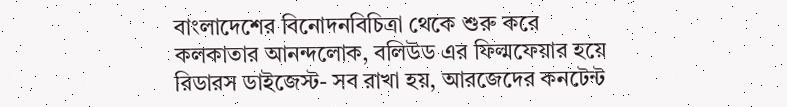বাংলাদেশের বিনোদনবিচিত্রা থেকে শুরু করে কলকাতার আনন্দলোক, বলিউড এর ফিল্মফেয়ার হয়ে রিডারস ডাইজেস্ট- সব রাখা হয়, আরজেদের কনটেন্ট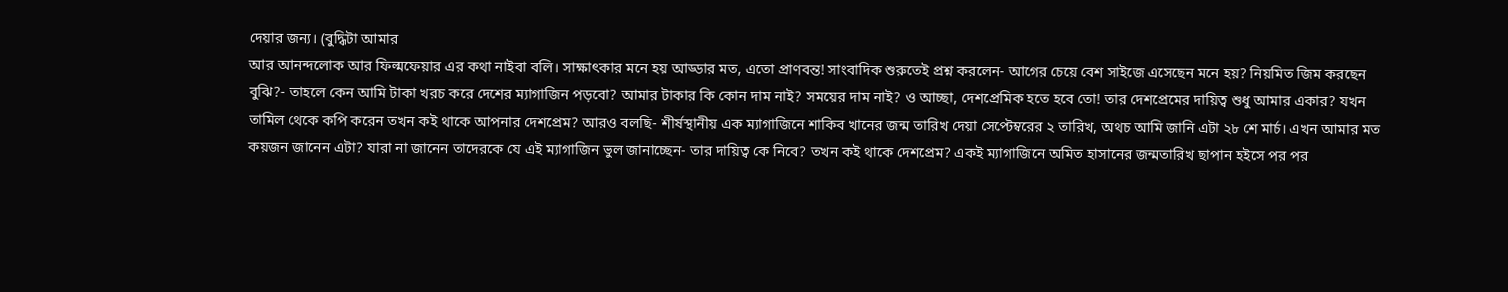দেয়ার জন্য। (বুদ্ধিটা আমার
আর আনন্দলোক আর ফিল্মফেয়ার এর কথা নাইবা বলি। সাক্ষাৎকার মনে হয় আড্ডার মত, এতো প্রাণবন্ত! সাংবাদিক শুরুতেই প্রশ্ন করলেন- আগের চেয়ে বেশ সাইজে এসেছেন মনে হয়? নিয়মিত জিম করছেন বুঝি?- তাহলে কেন আমি টাকা খরচ করে দেশের ম্যাগাজিন পড়বো? আমার টাকার কি কোন দাম নাই? সময়ের দাম নাই? ও আচ্ছা, দেশপ্রেমিক হতে হবে তো! তার দেশপ্রেমের দায়িত্ব শুধু আমার একার? যখন তামিল থেকে কপি করেন তখন কই থাকে আপনার দেশপ্রেম? আরও বলছি- শীর্ষস্থানীয় এক ম্যাগাজিনে শাকিব খানের জন্ম তারিখ দেয়া সেপ্টেম্বরের ২ তারিখ, অথচ আমি জানি এটা ২৮ শে মার্চ। এখন আমার মত কয়জন জানেন এটা? যারা না জানেন তাদেরকে যে এই ম্যাগাজিন ভুল জানাচ্ছেন- তার দায়িত্ব কে নিবে? তখন কই থাকে দেশপ্রেম? একই ম্যাগাজিনে অমিত হাসানের জন্মতারিখ ছাপান হইসে পর পর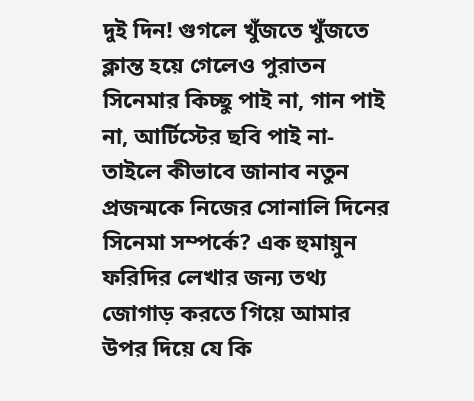দুই দিন! গুগলে খুঁজতে খুঁজতে ক্লান্ত হয়ে গেলেও পুরাতন সিনেমার কিচ্ছু পাই না, গান পাই না, আর্টিস্টের ছবি পাই না- তাইলে কীভাবে জানাব নতুন প্রজন্মকে নিজের সোনালি দিনের সিনেমা সম্পর্কে? এক হুমায়ুন ফরিদির লেখার জন্য তথ্য জোগাড় করতে গিয়ে আমার উপর দিয়ে যে কি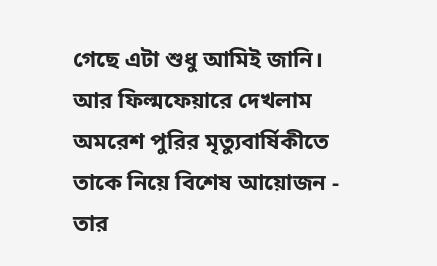গেছে এটা শুধু আমিই জানি। আর ফিল্মফেয়ারে দেখলাম অমরেশ পুরির মৃত্যুবার্ষিকীতে তাকে নিয়ে বিশেষ আয়োজন - তার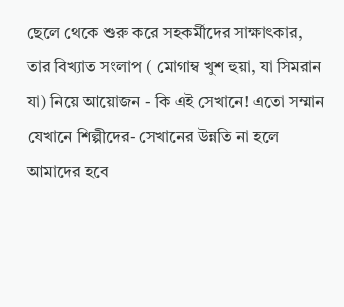ছেলে থেকে শুরু করে সহকর্মীদের সাক্ষাৎকার, তার বিখ্যাত সংলাপ ( মোগাম্ব খুশ হুয়া, যা সিমরান যা) নিয়ে আয়োজন - কি এই সেখানে! এতো সম্মান যেখানে শিল্পীদের- সেখানের উন্নতি না হলে আমাদের হবে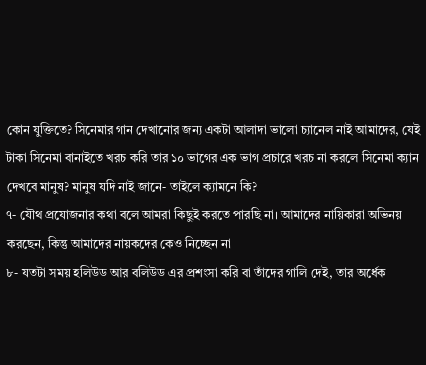কোন যুক্তিতে? সিনেমার গান দেখানোর জন্য একটা আলাদা ভালো চ্যানেল নাই আমাদের, যেই টাকা সিনেমা বানাইতে খরচ করি তার ১০ ভাগের এক ভাগ প্রচারে খরচ না করলে সিনেমা ক্যান দেখবে মানুষ? মানুষ যদি নাই জানে- তাইলে ক্যামনে কি?
৭- যৌথ প্রযোজনার কথা বলে আমরা কিছুই করতে পারছি না। আমাদের নায়িকারা অভিনয় করছেন, কিন্তু আমাদের নায়কদের কেও নিচ্ছেন না
৮- যতটা সময় হলিউড আর বলিউড এর প্রশংসা করি বা তাঁদের গালি দেই, তার অর্ধেক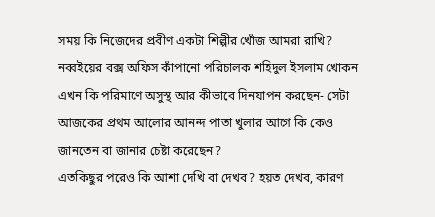সময় কি নিজেদের প্রবীণ একটা শিল্পীর খোঁজ আমরা রাখি? নব্বইয়ের বক্স অফিস কাঁপানো পরিচালক শহিদুল ইসলাম খোকন এখন কি পরিমাণে অসুস্থ আর কীভাবে দিনযাপন করছেন- সেটা আজকের প্রথম আলোর আনন্দ পাতা খুলার আগে কি কেও জানতেন বা জানার চেষ্টা করেছেন?
এতকিছুর পরেও কি আশা দেখি বা দেখব? হয়ত দেখব, কারণ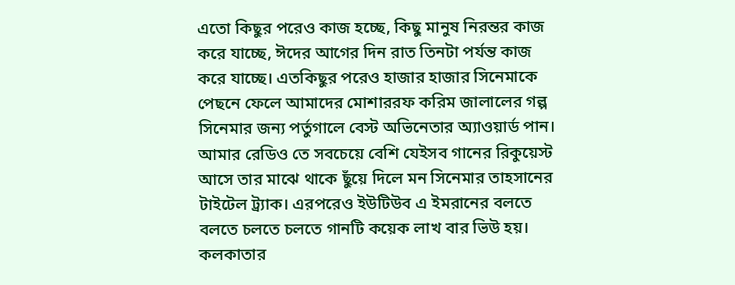এতো কিছুর পরেও কাজ হচ্ছে, কিছু মানুষ নিরন্তর কাজ করে যাচ্ছে, ঈদের আগের দিন রাত তিনটা পর্যন্ত কাজ করে যাচ্ছে। এতকিছুর পরেও হাজার হাজার সিনেমাকে পেছনে ফেলে আমাদের মোশাররফ করিম জালালের গল্প সিনেমার জন্য পর্তুগালে বেস্ট অভিনেতার অ্যাওয়ার্ড পান। আমার রেডিও তে সবচেয়ে বেশি যেইসব গানের রিকুয়েস্ট আসে তার মাঝে থাকে ছুঁয়ে দিলে মন সিনেমার তাহসানের টাইটেল ট্র্যাক। এরপরেও ইউটিউব এ ইমরানের বলতে বলতে চলতে চলতে গানটি কয়েক লাখ বার ভিউ হয়। কলকাতার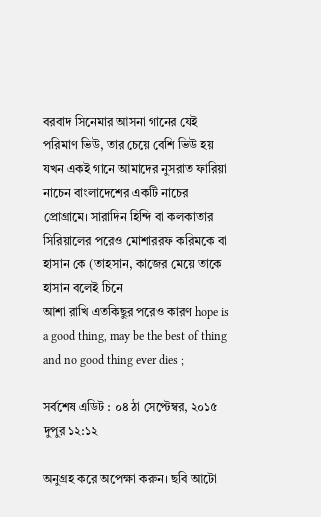বরবাদ সিনেমার আসনা গানের যেই পরিমাণ ভিউ, তার চেয়ে বেশি ভিউ হয় যখন একই গানে আমাদের নুসরাত ফারিয়া নাচেন বাংলাদেশের একটি নাচের প্রোগ্রামে। সারাদিন হিন্দি বা কলকাতার সিরিয়ালের পরেও মোশাররফ করিমকে বা হাসান কে (তাহসান, কাজের মেয়ে তাকে হাসান বলেই চিনে
আশা রাখি এতকিছুর পরেও কারণ hope is a good thing, may be the best of thing and no good thing ever dies ;

সর্বশেষ এডিট : ০৪ ঠা সেপ্টেম্বর, ২০১৫ দুপুর ১২:১২

অনুগ্রহ করে অপেক্ষা করুন। ছবি আটো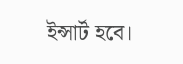ইন্সার্ট হবে।